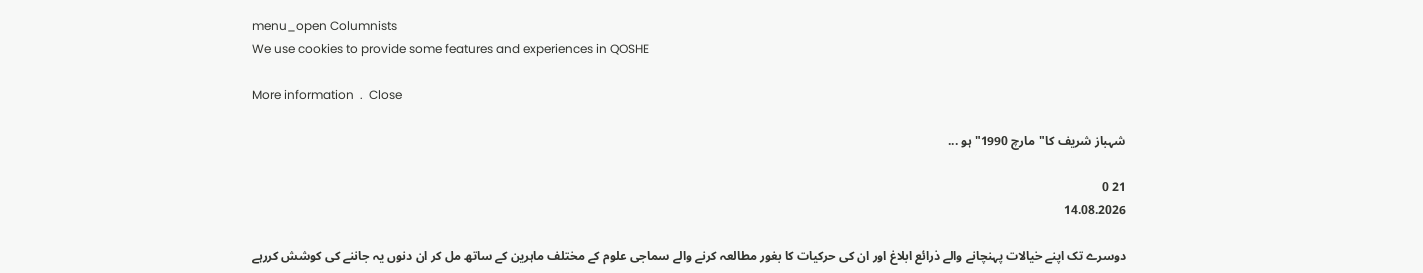menu_open Columnists
We use cookies to provide some features and experiences in QOSHE

More information  .  Close

شہباز شریف کا"مارچ 1990" ہو ...

21 0
14.08.2026

دوسرے تک اپنے خیالات پہنچانے والے ذرائع ابلاغ اور ان کی حرکیات کا بغور مطالعہ کرنے والے سماجی علوم کے مختلف ماہرین کے ساتھ مل کر ان دنوں یہ جاننے کی کوشش کررہے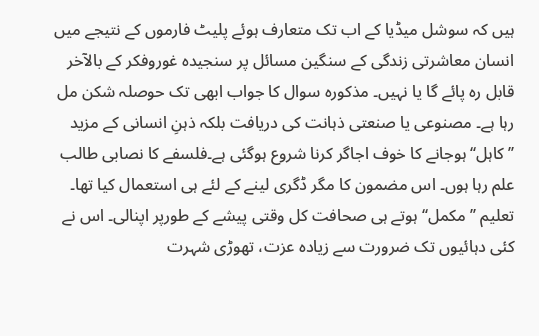ہیں کہ سوشل میڈیا کے اب تک متعارف ہوئے پلیٹ فارموں کے نتیجے میں انسان معاشرتی زندگی کے سنگین مسائل پر سنجیدہ غوروفکر کے بالآخر قابل رہ پائے گا یا نہیں۔ مذکورہ سوال کا جواب ابھی تک حوصلہ شکن مل رہا ہے۔ مصنوعی یا صنعتی ذہانت کی دریافت بلکہ ذہنِ انسانی کے مزید ’’کاہل‘‘ ہوجانے کا خوف اجاگر کرنا شروع ہوگئی ہے۔فلسفے کا نصابی طالب علم رہا ہوں۔ اس مضمون کا مگر ڈگری لینے کے لئے ہی استعمال کیا تھا۔ تعلیم ’’مکمل‘‘ ہوتے ہی صحافت کل وقتی پیشے کے طورپر اپنالی۔ اس نے کئی دہائیوں تک ضرورت سے زیادہ عزت، تھوڑی شہرت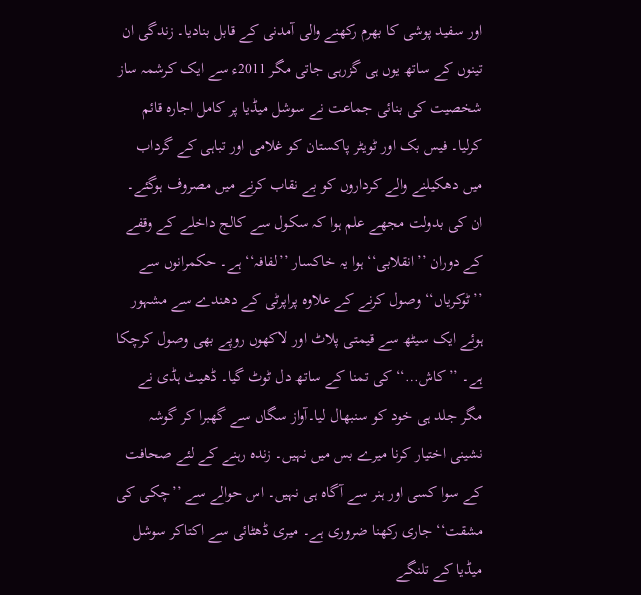اور سفید پوشی کا بھرم رکھنے والی آمدنی کے قابل بنادیا۔ زندگی ان تینوں کے ساتھ یوں ہی گزرہی جاتی مگر 2011ء سے ایک کرشمہ ساز شخصیت کی بنائی جماعت نے سوشل میڈیا پر کامل اجارہ قائم کرلیا۔ فیس بک اور ٹویٹر پاکستان کو غلامی اور تباہی کے گرداب میں دھکیلنے والے کرداروں کو بے نقاب کرنے میں مصروف ہوگئے۔ ان کی بدولت مجھے علم ہوا کہ سکول سے کالج داخلے کے وقفے کے دوران ’’انقلابی‘‘ ہوا یہ خاکسار ’’لفافہ‘‘ ہے۔ حکمرانوں سے ’’ٹوکریاں‘‘ وصول کرنے کے علاوہ پراپرٹی کے دھندے سے مشہور ہوئے ایک سیٹھ سے قیمتی پلاٹ اور لاکھوں روپے بھی وصول کرچکا ہے۔ ’’کاش…‘‘ کی تمنا کے ساتھ دل ٹوٹ گیا۔ ڈھیٹ ہڈی نے مگر جلد ہی خود کو سنبھال لیا۔آواز سگاں سے گھبرا کر گوشہ نشینی اختیار کرنا میرے بس میں نہیں۔ زندہ رہنے کے لئے صحافت کے سوا کسی اور ہنر سے آگاہ ہی نہیں۔ اس حوالے سے ’’چکی کی مشقت‘‘ جاری رکھنا ضروری ہے۔ میری ڈھٹائی سے اکتاکر سوشل میڈیا کے تلنگے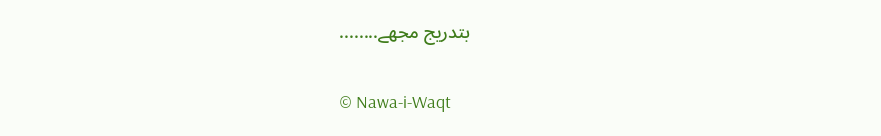بتدریج مجھے........

© Nawa-i-Waqt